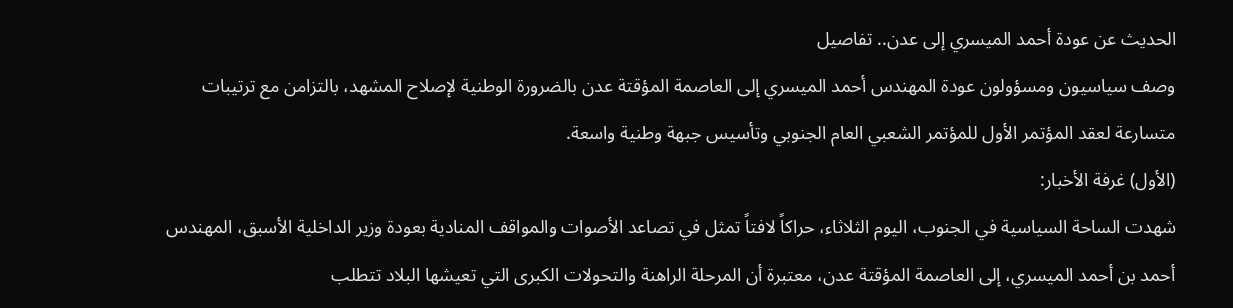الحديث عن عودة أحمد الميسري إلى عدن.. تفاصيل
وصف سياسيون ومسؤولون عودة المهندس أحمد الميسري إلى العاصمة المؤقتة عدن بالضرورة الوطنية لإصلاح المشهد، بالتزامن مع ترتيبات متسارعة لعقد المؤتمر الأول للمؤتمر الشعبي العام الجنوبي وتأسيس جبهة وطنية واسعة.
(الأول) غرفة الأخبار:
شهدت الساحة السياسية في الجنوب، اليوم الثلاثاء، حراكاً لافتاً تمثل في تصاعد الأصوات والمواقف المنادية بعودة وزير الداخلية الأسبق، المهندس أحمد بن أحمد الميسري، إلى العاصمة المؤقتة عدن، معتبرة أن المرحلة الراهنة والتحولات الكبرى التي تعيشها البلاد تتطلب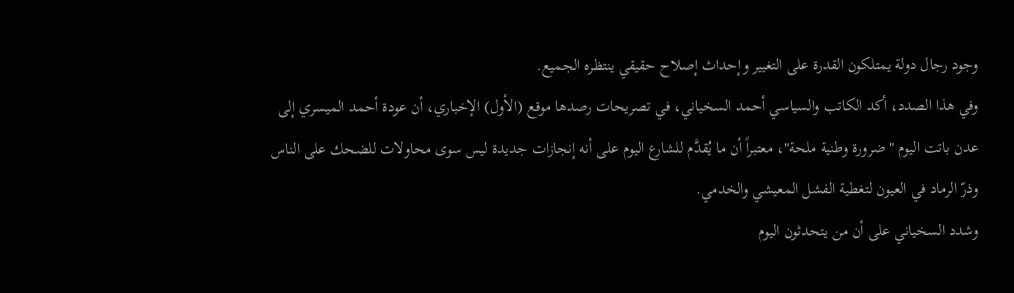وجود رجال دولة يمتلكون القدرة على التغيير وإحداث إصلاح حقيقي ينتظره الجميع.
وفي هذا الصدد، أكد الكاتب والسياسي أحمد السخياني، في تصريحات رصدها موقع (الأول) الإخباري، أن عودة أحمد الميسري إلى عدن باتت اليوم "ضرورة وطنية ملحة"، معتبراً أن ما يُقدَّم للشارع اليوم على أنه إنجازات جديدة ليس سوى محاولات للضحك على الناس وذرّ الرماد في العيون لتغطية الفشل المعيشي والخدمي.
وشدد السخياني على أن من يتحدثون اليوم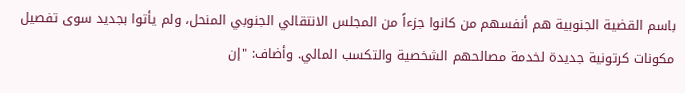باسم القضية الجنوبية هم أنفسهم من كانوا جزءاً من المجلس الانتقالي الجنوبي المنحل، ولم يأتوا بجديد سوى تفصيل مكونات كرتونية جديدة لخدمة مصالحهم الشخصية والتكسب المالي. وأضاف: "إن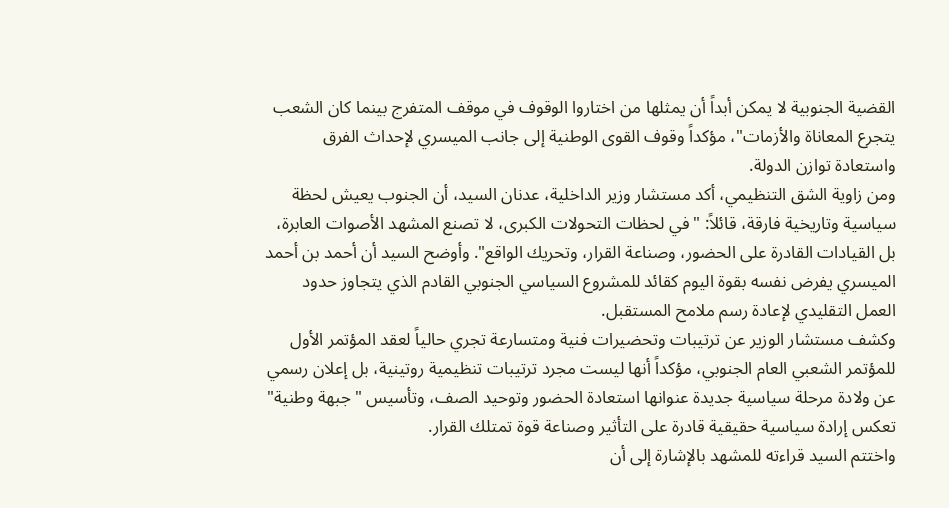القضية الجنوبية لا يمكن أبداً أن يمثلها من اختاروا الوقوف في موقف المتفرج بينما كان الشعب يتجرع المعاناة والأزمات"، مؤكداً وقوف القوى الوطنية إلى جانب الميسري لإحداث الفرق واستعادة توازن الدولة.
ومن زاوية الشق التنظيمي، أكد مستشار وزير الداخلية، عدنان السيد، أن الجنوب يعيش لحظة سياسية وتاريخية فارقة، قائلاً: "في لحظات التحولات الكبرى، لا تصنع المشهد الأصوات العابرة، بل القيادات القادرة على الحضور، وصناعة القرار، وتحريك الواقع". وأوضح السيد أن أحمد بن أحمد الميسري يفرض نفسه بقوة اليوم كقائد للمشروع السياسي الجنوبي القادم الذي يتجاوز حدود العمل التقليدي لإعادة رسم ملامح المستقبل.
وكشف مستشار الوزير عن ترتيبات وتحضيرات فنية ومتسارعة تجري حالياً لعقد المؤتمر الأول للمؤتمر الشعبي العام الجنوبي، مؤكداً أنها ليست مجرد ترتيبات تنظيمية روتينية، بل إعلان رسمي عن ولادة مرحلة سياسية جديدة عنوانها استعادة الحضور وتوحيد الصف، وتأسيس "جبهة وطنية" تعكس إرادة سياسية حقيقية قادرة على التأثير وصناعة قوة تمتلك القرار.
واختتم السيد قراءته للمشهد بالإشارة إلى أن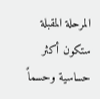المرحلة المقبلة ستكون أكثر حساسية وحسماً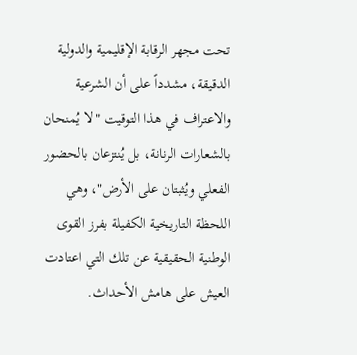تحت مجهر الرقابة الإقليمية والدولية الدقيقة، مشدداً على أن الشرعية والاعتراف في هذا التوقيت "لا يُمنحان بالشعارات الرنانة، بل يُنتزعان بالحضور الفعلي ويُثبتان على الأرض"، وهي اللحظة التاريخية الكفيلة بفرز القوى الوطنية الحقيقية عن تلك التي اعتادت العيش على هامش الأحداث.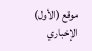موقع (الأول) الإخباري